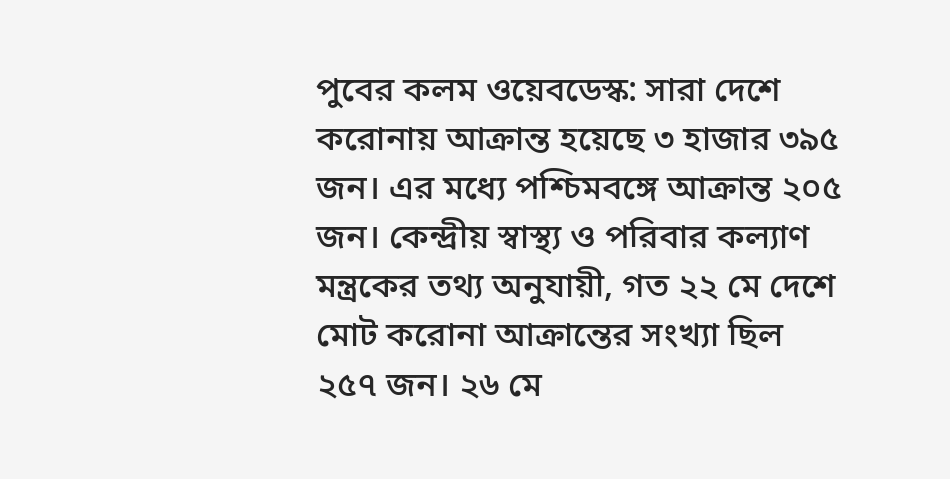পুবের কলম ওয়েবডেস্ক: সারা দেশে করোনায় আক্রান্ত হয়েছে ৩ হাজার ৩৯৫ জন। এর মধ্যে পশ্চিমবঙ্গে আক্রান্ত ২০৫ জন। কেন্দ্রীয় স্বাস্থ্য ও পরিবার কল্যাণ মন্ত্রকের তথ্য অনুযায়ী, গত ২২ মে দেশে মোট করোনা আক্রান্তের সংখ্যা ছিল ২৫৭ জন। ২৬ মে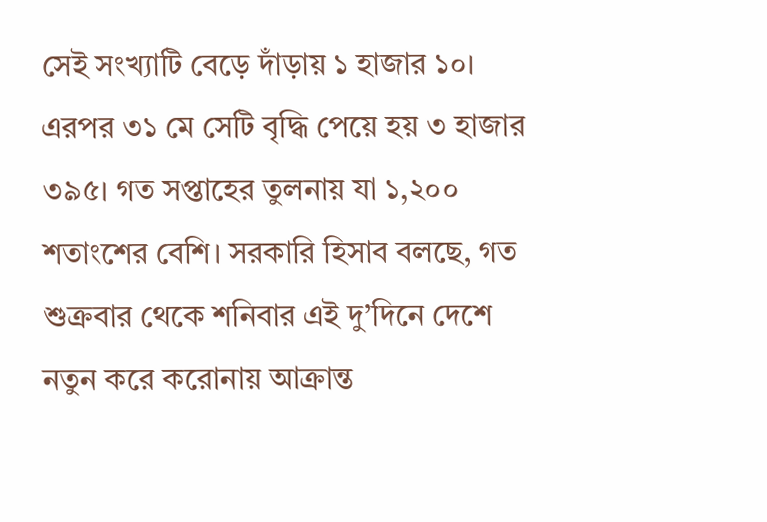সেই সংখ্যাটি বেড়ে দাঁড়ায় ১ হাজার ১০। এরপর ৩১ মে সেটি বৃদ্ধি পেয়ে হয় ৩ হাজার ৩৯৫। গত সপ্তাহের তুলনায় যা ১,২০০ শতাংশের বেশি। সরকারি হিসাব বলছে, গত শুক্রবার থেকে শনিবার এই দু’দিনে দেশে নতুন করে করোনায় আক্রান্ত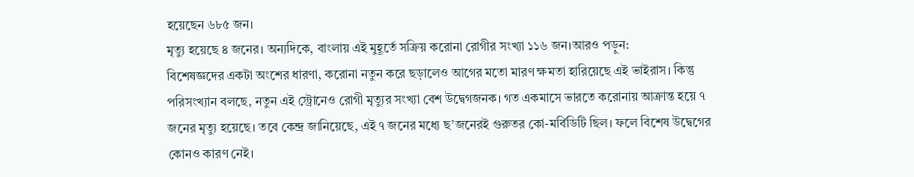হয়েছেন ৬৮৫ জন।
মৃত্যু হয়েছে ৪ জনের। অন্যদিকে, বাংলায় এই মুহূর্তে সক্রিয় করোনা রোগীর সংখ্যা ১১৬ জন।আরও পড়ুন:
বিশেষজ্ঞদের একটা অংশের ধারণা, করোনা নতুন করে ছড়ালেও আগের মতো মারণ ক্ষমতা হারিয়েছে এই ভাইরাস। কিন্তু পরিসংখ্যান বলছে, নতুন এই স্ট্রোনেও রোগী মৃত্যুর সংখ্যা বেশ উদ্বেগজনক। গত একমাসে ভারতে করোনায় আক্রান্ত হয়ে ৭ জনের মৃত্যু হয়েছে। তবে কেন্দ্র জানিয়েছে, এই ৭ জনের মধ্যে ছ’জনেরই গুরুতর কো-মর্বিডিটি ছিল। ফলে বিশেষ উদ্বেগের কোনও কারণ নেই।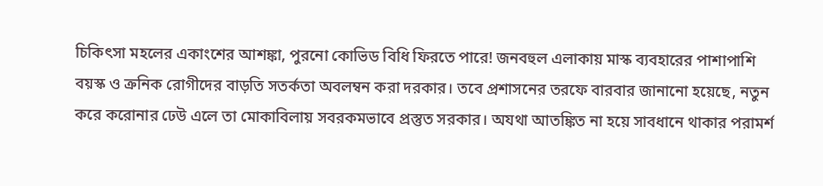চিকিৎসা মহলের একাংশের আশঙ্কা, পুরনো কোভিড বিধি ফিরতে পারে! জনবহুল এলাকায় মাস্ক ব্যবহারের পাশাপাশি বয়স্ক ও ক্রনিক রোগীদের বাড়তি সতর্কতা অবলম্বন করা দরকার। তবে প্রশাসনের তরফে বারবার জানানো হয়েছে, নতুন করে করোনার ঢেউ এলে তা মোকাবিলায় সবরকমভাবে প্রস্তুত সরকার। অযথা আতঙ্কিত না হয়ে সাবধানে থাকার পরামর্শ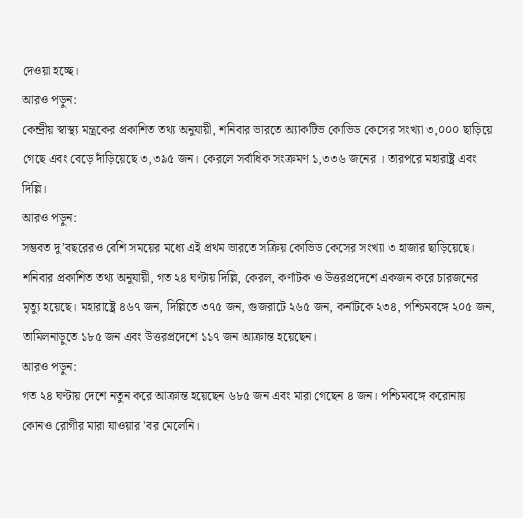দেওয়া হচ্ছে।
আরও পড়ুন:
কেন্দ্রীয় স্বাস্থ্য মন্ত্রকের প্রকাশিত তথ্য অনুযায়ী, শনিবার ভারতে অ্যাকটিভ কোভিড কেসের সংখ্যা ৩,০০০ ছাড়িয়ে গেছে এবং বেড়ে দাঁড়িয়েছে ৩,৩৯৫ জন। কেরলে সর্বাধিক সংক্রমণ ১,৩৩৬ জনের । তারপরে মহারাষ্ট্র এবং দিল্লি।
আরও পড়ুন:
সম্ভবত দু’বছরেরও বেশি সময়ের মধ্যে এই প্রথম ভারতে সক্রিয় কোভিড কেসের সংখ্যা ৩ হাজার ছাড়িয়েছে। শনিবার প্রকাশিত তথ্য অনুযায়ী, গত ২৪ ঘণ্টায় দিল্লি, কেরল, কর্ণাটক ও উত্তরপ্রদেশে একজন করে চারজনের মৃত্যু হয়েছে। মহারাষ্ট্রে ৪৬৭ জন, দিল্লিতে ৩৭৫ জন, গুজরাটে ২৬৫ জন, কর্নাটকে ২৩৪, পশ্চিমবঙ্গে ২০৫ জন, তামিলনাড়ুতে ১৮৫ জন এবং উত্তরপ্রদেশে ১১৭ জন আক্রান্ত হয়েছেন।
আরও পড়ুন:
গত ২৪ ঘণ্টায় দেশে নতুন করে আক্রান্ত হয়েছেন ৬৮৫ জন এবং মারা গেছেন ৪ জন। পশ্চিমবঙ্গে করোনায় কোনও রোগীর মারা যাওয়ার 'বর মেলেনি।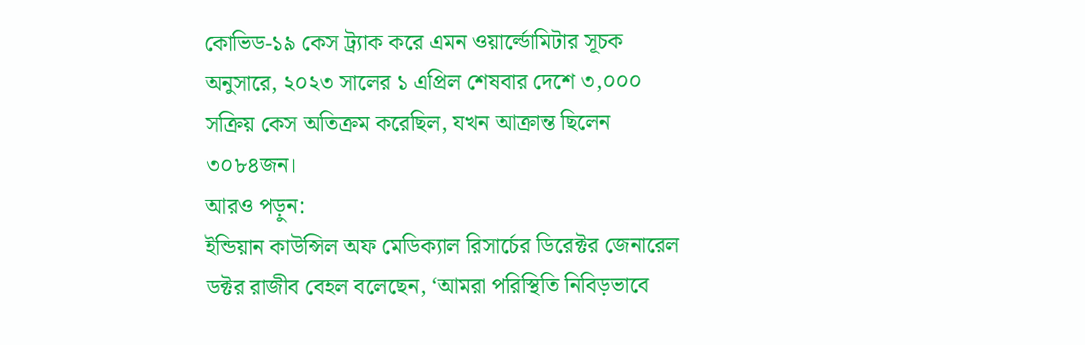কোভিড-১৯ কেস ট্র্যাক করে এমন ওয়ার্ল্ডোমিটার সূচক অনুসারে, ২০২৩ সালের ১ এপ্রিল শেষবার দেশে ৩,০০০ সক্রিয় কেস অতিক্রম করেছিল, যখন আক্রান্ত ছিলেন ৩০৮৪জন।
আরও পড়ুন:
ইন্ডিয়ান কাউন্সিল অফ মেডিক্যাল রিসার্চের ডিরেক্টর জেনারেল ডক্টর রাজীব বেহল বলেছেন, ‘আমরা পরিস্থিতি নিবিড়ভাবে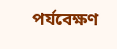পর্যবেক্ষণ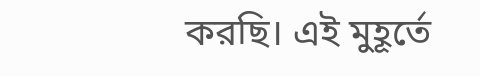করছি। এই মুহূর্তে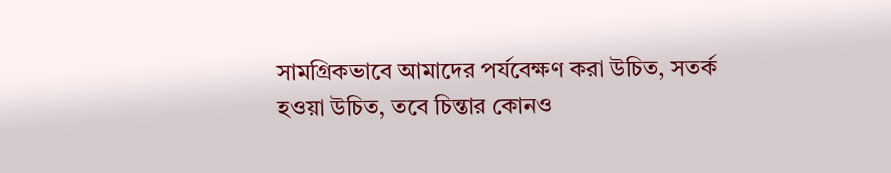সামগ্রিকভাবে আমাদের পর্যবেক্ষণ করা উচিত, সতর্ক হওয়া উচিত, তবে চিন্তার কোনও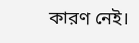কারণ নেই।